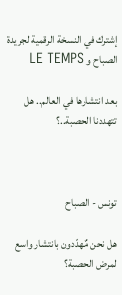إشترك في النسخة الرقمية لجريدة الصباح و LE TEMPS

بعد انتشارها في العالم.. هل تتهددنا الحصبة..؟



تونس - الصباح

هل نحن مٌهدّدون بانتشار واسع لمرض الحصبة؟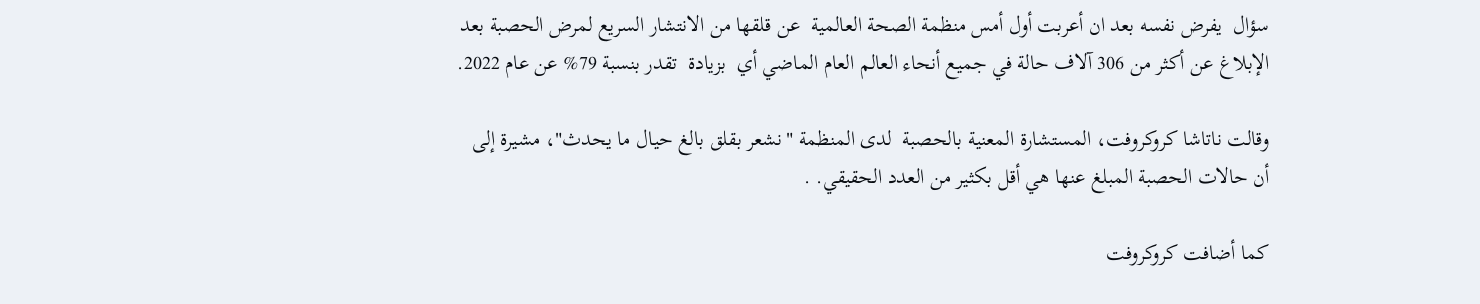سؤال  يفرض نفسه بعد ان أعربت أول أمس منظمة الصحة العالمية  عن قلقها من الانتشار السريع لمرض الحصبة بعد الإبلاغ عن أكثر من 306 آلاف حالة في جميع أنحاء العالم العام الماضي أي  بزيادة  تقدر بنسبة 79% عن عام 2022.

وقالت ناتاشا كروكروفت، المستشارة المعنية بالحصبة  لدى المنظمة "نشعر بقلق بالغ حيال ما يحدث"، مشيرة إلى أن حالات الحصبة المبلغ عنها هي أقل بكثير من العدد الحقيقي. .

كما أضافت كروكروفت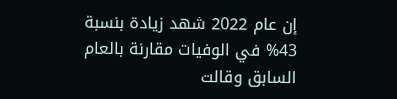إن عام 2022 شهد زيادة بنسبة 43% في الوفيات مقارنة بالعام السابق وقالت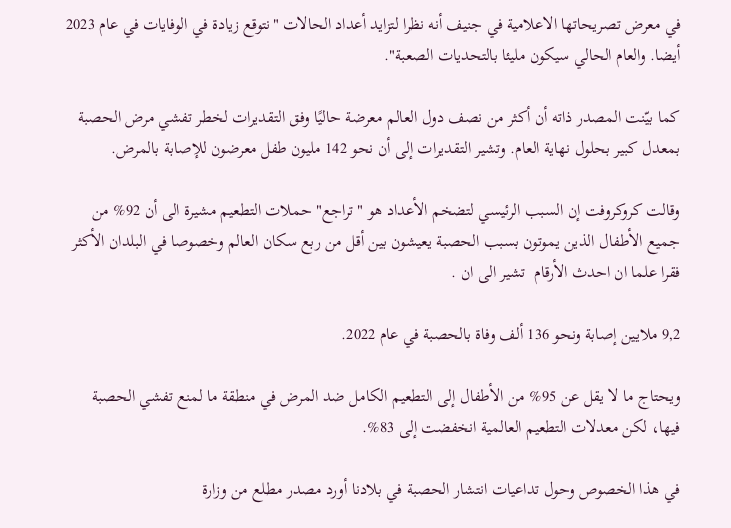في معرض تصريحاتها الاعلامية في جنيف أنه نظرا لتزايد أعداد الحالات "نتوقع زيادة في الوفايات في عام 2023 أيضا. والعام الحالي سيكون مليئا بالتحديات الصعبة".

كما بيّنت المصدر ذاته أن أكثر من نصف دول العالم معرضة حاليًا وفق التقديرات لخطر تفشي مرض الحصبة بمعدل كبير بحلول نهاية العام. وتشير التقديرات إلى أن نحو 142 مليون طفل معرضون للإصابة بالمرض.

وقالت كروكروفت إن السبب الرئيسي لتضخم الأعداد هو "تراجع" حملات التطعيم مشيرة الى أن 92% من جميع الأطفال الذين يموتون بسبب الحصبة يعيشون بين أقل من ربع سكان العالم وخصوصا في البلدان الأكثر فقرا علما ان احدث الأرقام  تشير الى ان .

9,2 ملايين إصابة ونحو 136 ألف وفاة بالحصبة في عام 2022.

ويحتاج ما لا يقل عن 95% من الأطفال إلى التطعيم الكامل ضد المرض في منطقة ما لمنع تفشي الحصبة فيها، لكن معدلات التطعيم العالمية انخفضت إلى 83%.

في هذا الخصوص وحول تداعيات انتشار الحصبة في بلادنا أورد مصدر مطلع من وزارة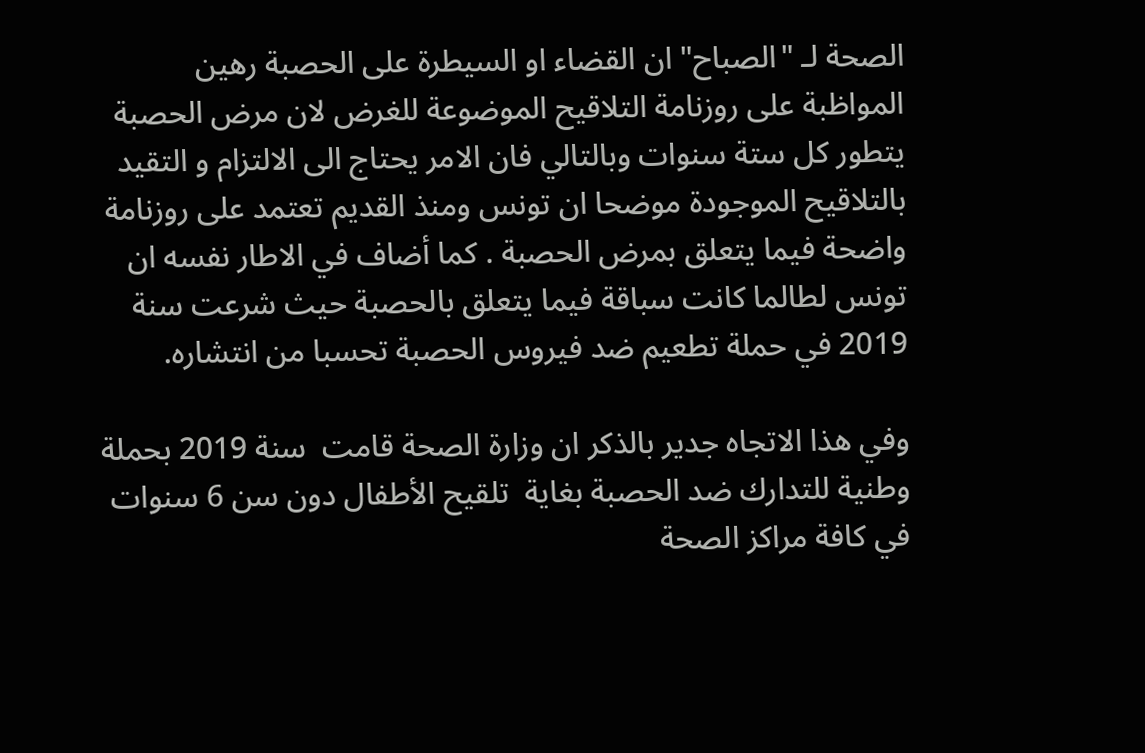الصحة لـ "الصباح" ان القضاء او السيطرة على الحصبة رهين المواظبة على روزنامة التلاقيح الموضوعة للغرض لان مرض الحصبة يتطور كل ستة سنوات وبالتالي فان الامر يحتاج الى الالتزام و التقيد بالتلاقيح الموجودة موضحا ان تونس ومنذ القديم تعتمد على روزنامة واضحة فيما يتعلق بمرض الحصبة . كما أضاف في الاطار نفسه ان تونس لطالما كانت سباقة فيما يتعلق بالحصبة حيث شرعت سنة 2019 في حملة تطعيم ضد فيروس الحصبة تحسبا من انتشاره.

وفي هذا الاتجاه جدير بالذكر ان وزارة الصحة قامت  سنة 2019 بحملة وطنية للتدارك ضد الحصبة بغاية  تلقيح الأطفال دون سن 6 سنوات في كافة مراكز الصحة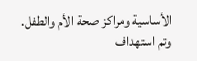الأساسية ومراكز صحة الأم والطفل.
وتم استهداف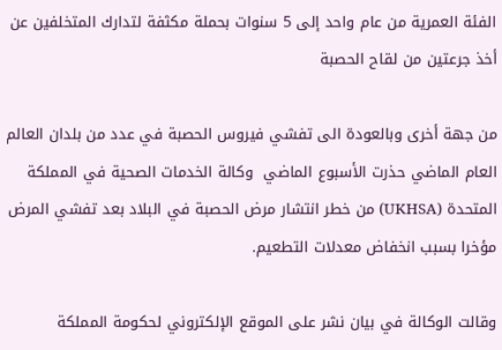الفئة العمرية من عام واحد إلى 5 سنوات بحملة مكثفة لتدارك المتخلفين عن أخذ جرعتين من لقاح الحصبة

من جهة أخرى وبالعودة الى تفشي فيروس الحصبة في عدد من بلدان العالم  العام الماضي حذرت الأسبوع الماضي  وكالة الخدمات الصحية في المملكة المتحدة (UKHSA) من خطر انتشار مرض الحصبة في البلاد بعد تفشي المرض مؤخرا بسبب انخفاض معدلات التطعيم.

وقالت الوكالة في بيان نشر على الموقع الإلكتروني لحكومة المملكة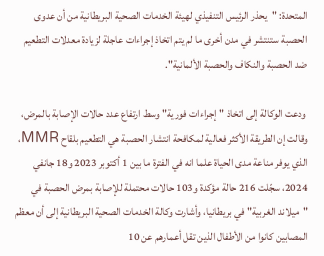المتحدة: "يحذر الرئيس التنفيذي لهيئة الخدمات الصحية البريطانية من أن عدوى الحصبة ستنتشر في مدن أخرى ما لم يتم اتخاذ إجراءات عاجلة لزيادة معدلات التطعيم ضد الحصبة والنكاف والحصبة الألمانية".

 ودعت الوكالة إلى اتخاذ "إجراءات فورية" وسط ارتفاع عدد حالات الإصابة بالمرض، وقالت إن الطريقة الأكثر فعالية لمكافحة انتشار الحصبة هي التطعيم بلقاح MMR، الذي يوفر مناعة مدى الحياة علما انه في الفترة ما بين 1 أكتوبر 2023 و18 جانفي 2024، سجّلت 216 حالة مؤكدة و103 حالات محتملة للإصابة بمرض الحصبة في "ميلاند الغربية" في بريطانيا، وأشارت وكالة الخدمات الصحية البريطانية إلى أن معظم المصابين كانوا من الأطفال الذين تقل أعمارهم عن 10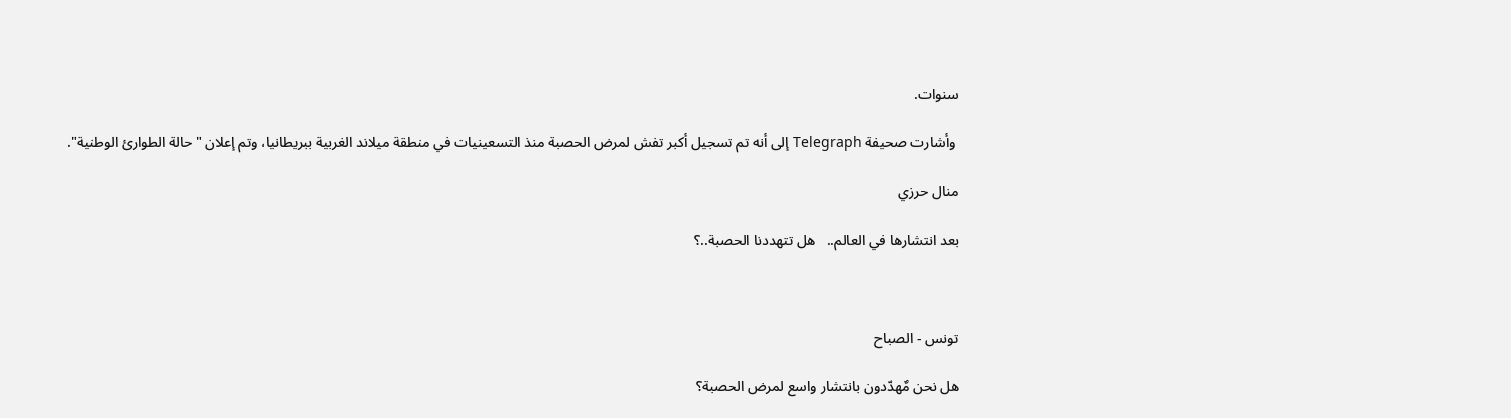سنوات.

 وأشارت صحيفة Telegraph إلى أنه تم تسجيل أكبر تفش لمرض الحصبة منذ التسعينيات في منطقة ميلاند الغربية ببريطانيا، وتم إعلان "حالة الطوارئ الوطنية".

منال حرزي

بعد انتشارها في العالم..   هل تتهددنا الحصبة..؟



تونس - الصباح

هل نحن مٌهدّدون بانتشار واسع لمرض الحصبة؟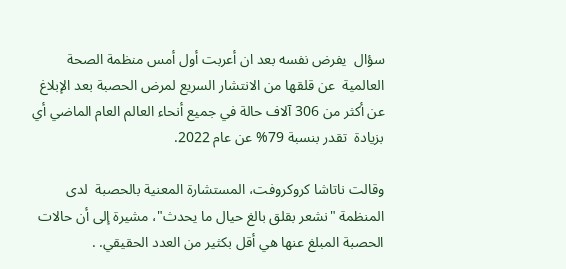سؤال  يفرض نفسه بعد ان أعربت أول أمس منظمة الصحة العالمية  عن قلقها من الانتشار السريع لمرض الحصبة بعد الإبلاغ عن أكثر من 306 آلاف حالة في جميع أنحاء العالم العام الماضي أي  بزيادة  تقدر بنسبة 79% عن عام 2022.

وقالت ناتاشا كروكروفت، المستشارة المعنية بالحصبة  لدى المنظمة "نشعر بقلق بالغ حيال ما يحدث"، مشيرة إلى أن حالات الحصبة المبلغ عنها هي أقل بكثير من العدد الحقيقي. .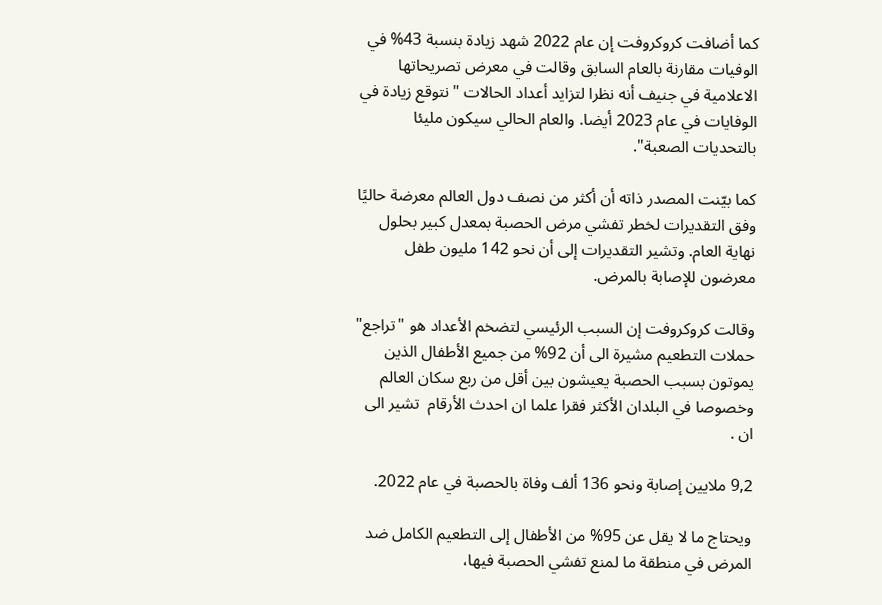كما أضافت كروكروفت إن عام 2022 شهد زيادة بنسبة 43% في الوفيات مقارنة بالعام السابق وقالت في معرض تصريحاتها الاعلامية في جنيف أنه نظرا لتزايد أعداد الحالات "نتوقع زيادة في الوفايات في عام 2023 أيضا. والعام الحالي سيكون مليئا بالتحديات الصعبة".

كما بيّنت المصدر ذاته أن أكثر من نصف دول العالم معرضة حاليًا وفق التقديرات لخطر تفشي مرض الحصبة بمعدل كبير بحلول نهاية العام. وتشير التقديرات إلى أن نحو 142 مليون طفل معرضون للإصابة بالمرض.

وقالت كروكروفت إن السبب الرئيسي لتضخم الأعداد هو "تراجع" حملات التطعيم مشيرة الى أن 92% من جميع الأطفال الذين يموتون بسبب الحصبة يعيشون بين أقل من ربع سكان العالم وخصوصا في البلدان الأكثر فقرا علما ان احدث الأرقام  تشير الى ان .

9,2 ملايين إصابة ونحو 136 ألف وفاة بالحصبة في عام 2022.

ويحتاج ما لا يقل عن 95% من الأطفال إلى التطعيم الكامل ضد المرض في منطقة ما لمنع تفشي الحصبة فيها،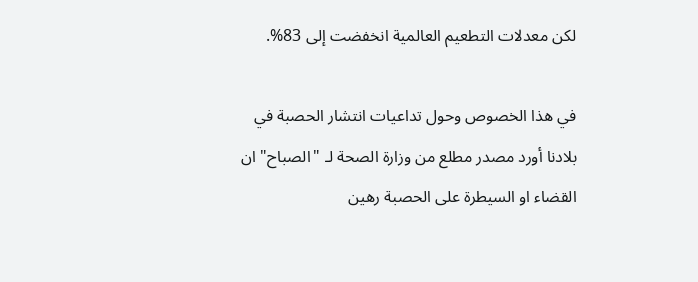لكن معدلات التطعيم العالمية انخفضت إلى 83%.

في هذا الخصوص وحول تداعيات انتشار الحصبة في بلادنا أورد مصدر مطلع من وزارة الصحة لـ "الصباح" ان القضاء او السيطرة على الحصبة رهين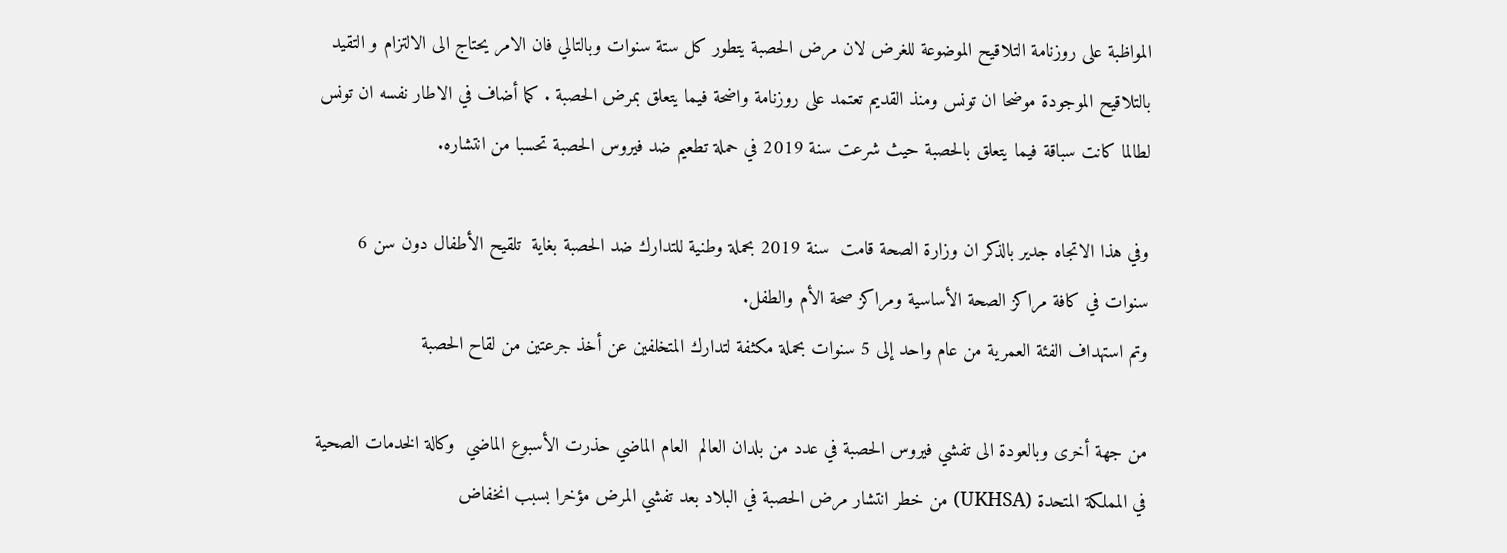المواظبة على روزنامة التلاقيح الموضوعة للغرض لان مرض الحصبة يتطور كل ستة سنوات وبالتالي فان الامر يحتاج الى الالتزام و التقيد بالتلاقيح الموجودة موضحا ان تونس ومنذ القديم تعتمد على روزنامة واضحة فيما يتعلق بمرض الحصبة . كما أضاف في الاطار نفسه ان تونس لطالما كانت سباقة فيما يتعلق بالحصبة حيث شرعت سنة 2019 في حملة تطعيم ضد فيروس الحصبة تحسبا من انتشاره.

وفي هذا الاتجاه جدير بالذكر ان وزارة الصحة قامت  سنة 2019 بحملة وطنية للتدارك ضد الحصبة بغاية  تلقيح الأطفال دون سن 6 سنوات في كافة مراكز الصحة الأساسية ومراكز صحة الأم والطفل.
وتم استهداف الفئة العمرية من عام واحد إلى 5 سنوات بحملة مكثفة لتدارك المتخلفين عن أخذ جرعتين من لقاح الحصبة

من جهة أخرى وبالعودة الى تفشي فيروس الحصبة في عدد من بلدان العالم  العام الماضي حذرت الأسبوع الماضي  وكالة الخدمات الصحية في المملكة المتحدة (UKHSA) من خطر انتشار مرض الحصبة في البلاد بعد تفشي المرض مؤخرا بسبب انخفاض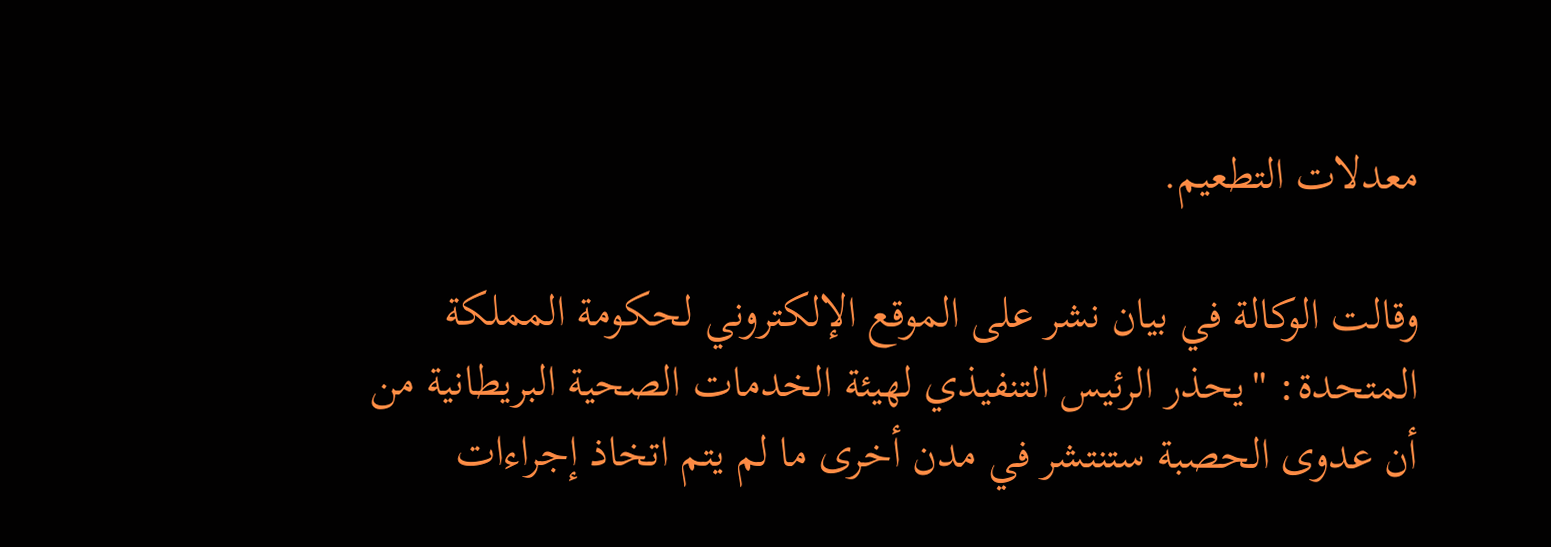معدلات التطعيم.

وقالت الوكالة في بيان نشر على الموقع الإلكتروني لحكومة المملكة المتحدة: "يحذر الرئيس التنفيذي لهيئة الخدمات الصحية البريطانية من أن عدوى الحصبة ستنتشر في مدن أخرى ما لم يتم اتخاذ إجراءات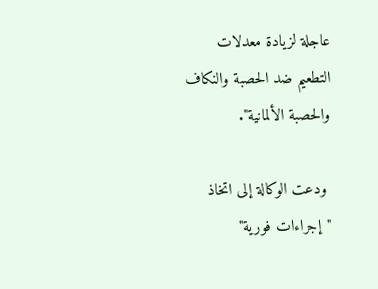عاجلة لزيادة معدلات التطعيم ضد الحصبة والنكاف والحصبة الألمانية".

 ودعت الوكالة إلى اتخاذ "إجراءات فورية"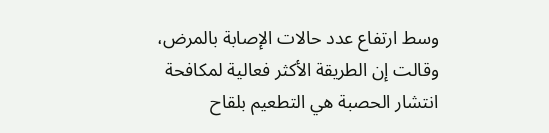وسط ارتفاع عدد حالات الإصابة بالمرض، وقالت إن الطريقة الأكثر فعالية لمكافحة انتشار الحصبة هي التطعيم بلقاح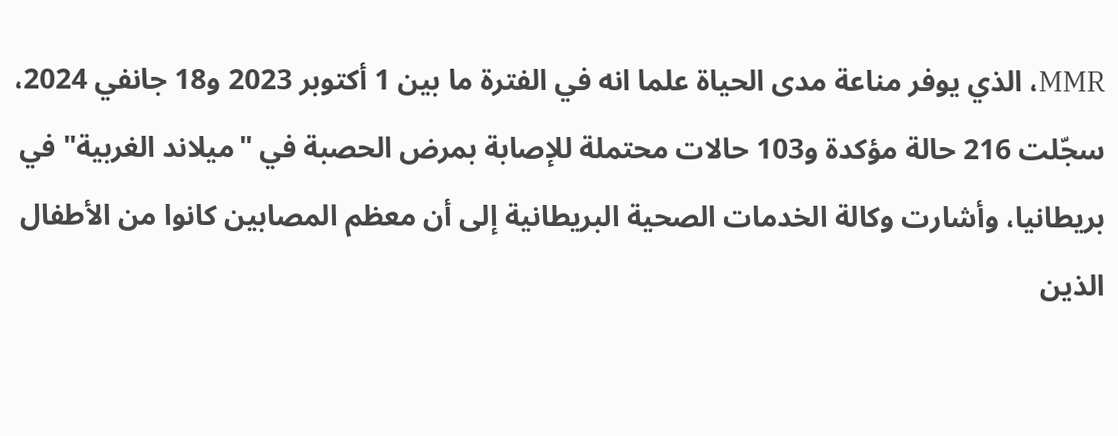MMR، الذي يوفر مناعة مدى الحياة علما انه في الفترة ما بين 1 أكتوبر 2023 و18 جانفي 2024، سجّلت 216 حالة مؤكدة و103 حالات محتملة للإصابة بمرض الحصبة في "ميلاند الغربية" في بريطانيا، وأشارت وكالة الخدمات الصحية البريطانية إلى أن معظم المصابين كانوا من الأطفال الذين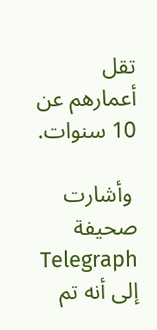تقل أعمارهم عن 10 سنوات.

 وأشارت صحيفة Telegraph إلى أنه تم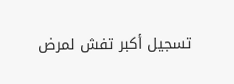تسجيل أكبر تفش لمرض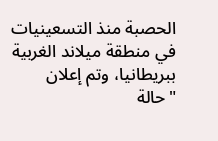الحصبة منذ التسعينيات في منطقة ميلاند الغربية ببريطانيا، وتم إعلان "حالة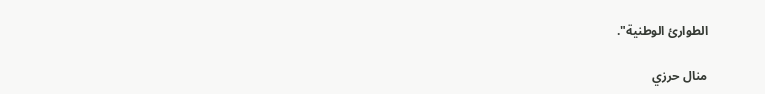الطوارئ الوطنية".

منال حرزي